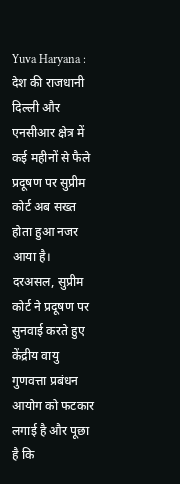Yuva Haryana : देश की राजधानी दिल्ली और एनसीआर क्षेत्र में कई महीनों से फैले प्रदूषण पर सुप्रीम कोर्ट अब सख्त होता हुआ नजर आया है। दरअसल, सुप्रीम कोर्ट ने प्रदूषण पर सुनवाई करते हुए केंद्रीय वायु गुणवत्ता प्रबंधन आयोग को फटकार लगाई है और पूछा है कि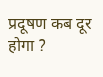प्रदूषण कब दूर होगा ?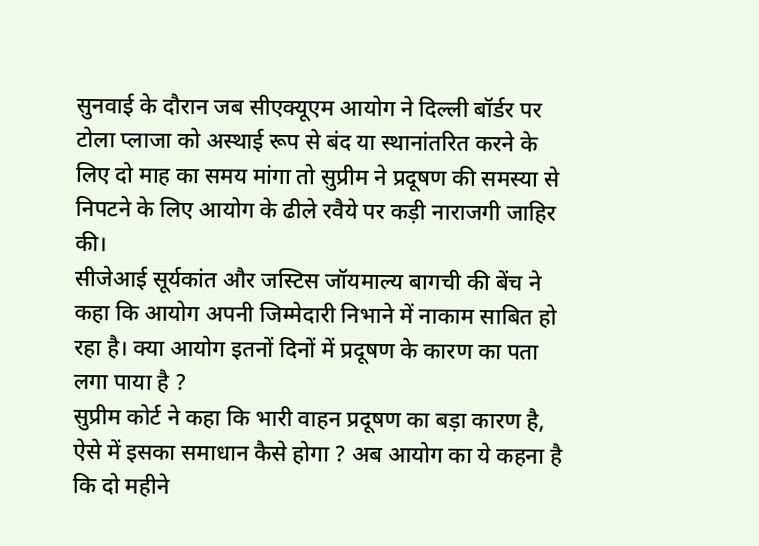सुनवाई के दौरान जब सीएक्यूएम आयोग ने दिल्ली बॉर्डर पर टोला प्लाजा को अस्थाई रूप से बंद या स्थानांतरित करने के लिए दो माह का समय मांगा तो सुप्रीम ने प्रदूषण की समस्या से निपटने के लिए आयोग के ढीले रवैये पर कड़ी नाराजगी जाहिर की।
सीजेआई सूर्यकांत और जस्टिस जॉयमाल्य बागची की बेंच ने कहा कि आयोग अपनी जिम्मेदारी निभाने में नाकाम साबित हो रहा है। क्या आयोग इतनों दिनों में प्रदूषण के कारण का पता लगा पाया है ?
सुप्रीम कोर्ट ने कहा कि भारी वाहन प्रदूषण का बड़ा कारण है, ऐसे में इसका समाधान कैसे होगा ? अब आयोग का ये कहना है कि दो महीने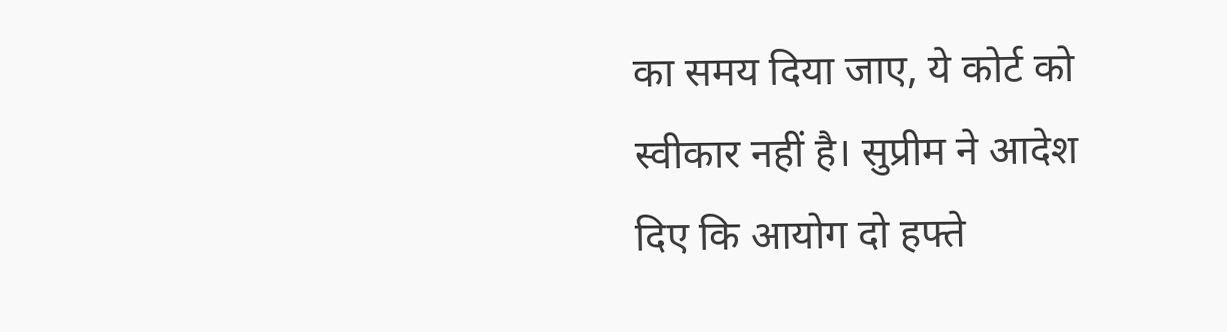का समय दिया जाए, ये कोर्ट को स्वीकार नहीं है। सुप्रीम ने आदेश दिए कि आयोग दो हफ्ते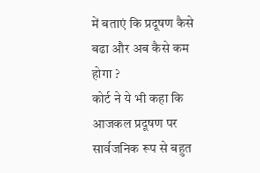में बताएं कि प्रदूषण कैसे बढा और अब कैसे कम होगा ?
कोर्ट ने ये भी कहा कि आजकल प्रदूषण पर सार्वजनिक रूप से बहुत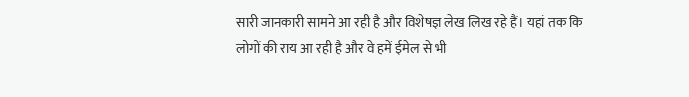सारी जानकारी सामने आ रही है और विशेषज्ञ लेख लिख रहे हैं। यहां तक कि लोगों की राय आ रही है और वे हमें ईमेल से भी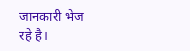जानकारी भेज रहे है।